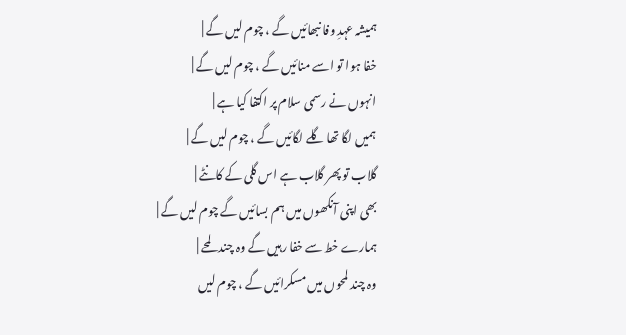ہمیشہ عہدِ وفا نبھائیں گے ، چوم لیں گے |
خفا ہوا تو اسے منائیں گے ، چوم لیں گے |
انہوں نے رسمی سلام پر اکتفا کیا ہے |
ہمیں لگا تھا گلے لگائیں گے ، چوم لیں گے |
گلاب تو پھر گلاب ہے اس گلی کے کانٹے |
بھی اپنی آنکھوں میں ہم بسائیں گے چوم لیں گے |
ہمارے خط سے خفا رہیں گے وہ چند لمحے |
وہ چند لمحوں میں مسکرائیں گے ، چوم لیں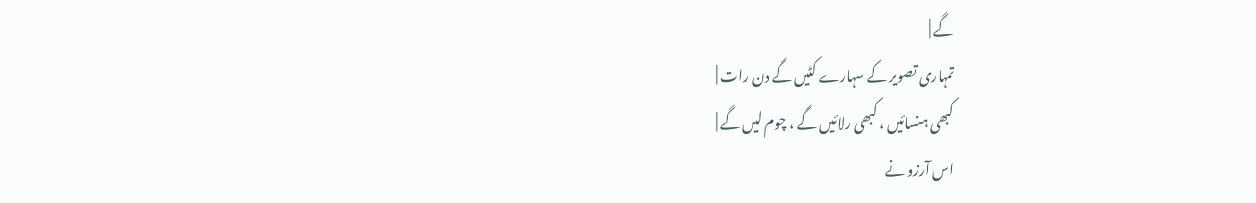گے |
تمہاری تصویر کے سہارے کٹیں گے دن رات |
کبھی ہنسائیں ، کبھی رلائیں گے ، چوم لیں گے |
اس آرزو نے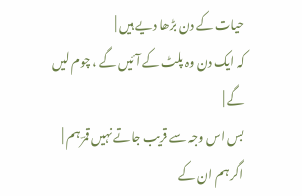حیات کے دن بڑھا دیے ہیں |
کہ ایک دن وہ پلٹ کے آئیں گے ، چوم لیں گے |
بس اس وجہ سے قریب جاتے نہیں قمرؔ ہم |
اگر ہم ان کے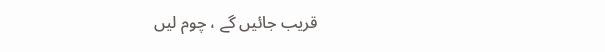قریب جائیں گے ، چوم لیں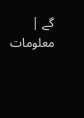گے |
معلومات